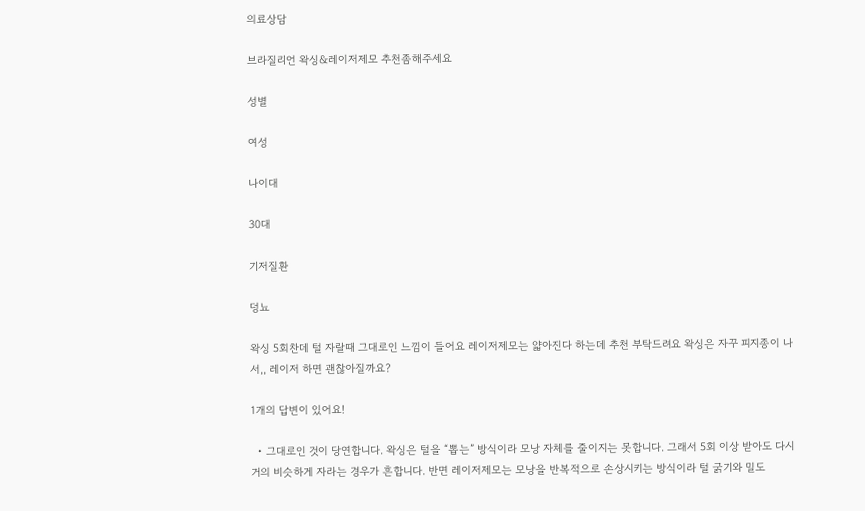의료상담

브라질리언 왁싱&레이저제모 추천좀해주세요

성별

여성

나이대

30대

기저질환

덩뇨

왁싱 5회찬데 털 자랄때 그대로인 느낌이 들어요 레이저제모는 얇아진다 하는데 추천 부탁드려요 왁싱은 자꾸 피지종이 나서,, 레이저 하면 괜찮아질까요?

1개의 답변이 있어요!

  • 그대로인 것이 당연합니다. 왁싱은 털을 “뽑는” 방식이라 모낭 자체를 줄이지는 못합니다. 그래서 5회 이상 받아도 다시 거의 비슷하게 자라는 경우가 흔합니다. 반면 레이저제모는 모낭을 반복적으로 손상시키는 방식이라 털 굵기와 밀도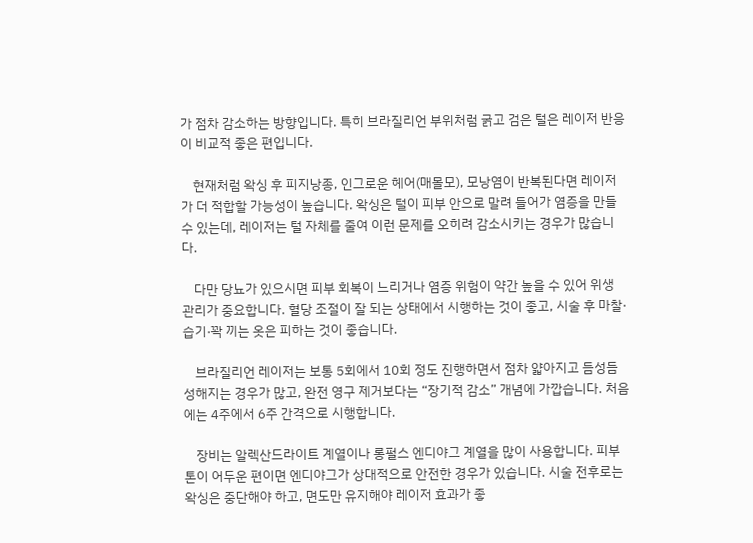가 점차 감소하는 방향입니다. 특히 브라질리언 부위처럼 굵고 검은 털은 레이저 반응이 비교적 좋은 편입니다.

    현재처럼 왁싱 후 피지낭종, 인그로운 헤어(매몰모), 모낭염이 반복된다면 레이저가 더 적합할 가능성이 높습니다. 왁싱은 털이 피부 안으로 말려 들어가 염증을 만들 수 있는데, 레이저는 털 자체를 줄여 이런 문제를 오히려 감소시키는 경우가 많습니다.

    다만 당뇨가 있으시면 피부 회복이 느리거나 염증 위험이 약간 높을 수 있어 위생 관리가 중요합니다. 혈당 조절이 잘 되는 상태에서 시행하는 것이 좋고, 시술 후 마찰·습기·꽉 끼는 옷은 피하는 것이 좋습니다.

    브라질리언 레이저는 보통 5회에서 10회 정도 진행하면서 점차 얇아지고 듬성듬성해지는 경우가 많고, 완전 영구 제거보다는 “장기적 감소” 개념에 가깝습니다. 처음에는 4주에서 6주 간격으로 시행합니다.

    장비는 알렉산드라이트 계열이나 롱펄스 엔디야그 계열을 많이 사용합니다. 피부톤이 어두운 편이면 엔디야그가 상대적으로 안전한 경우가 있습니다. 시술 전후로는 왁싱은 중단해야 하고, 면도만 유지해야 레이저 효과가 좋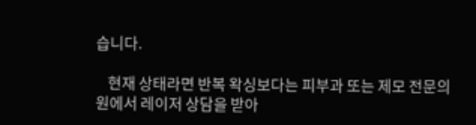습니다.

    현재 상태라면 반복 왁싱보다는 피부과 또는 제모 전문의원에서 레이저 상담을 받아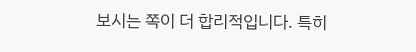보시는 쪽이 더 합리적입니다. 특히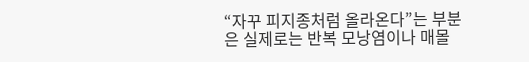“자꾸 피지종처럼 올라온다”는 부분은 실제로는 반복 모낭염이나 매몰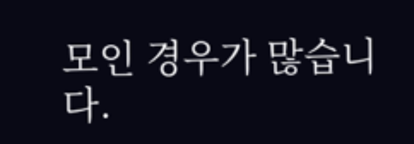모인 경우가 많습니다.